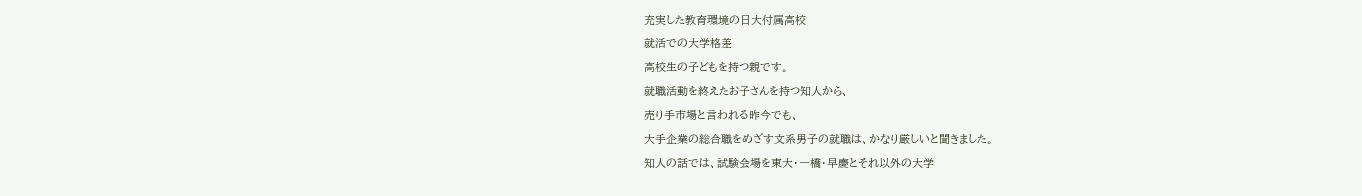充実した教育環境の日大付属高校
就活での大学格差
高校生の子どもを持つ親です。
就職活動を終えたお子さんを持つ知人から、
売り手市場と言われる昨今でも、
大手企業の総合職をめざす文系男子の就職は、かなり厳しいと聞きました。
知人の話では、試験会場を東大・一橋・早慶とそれ以外の大学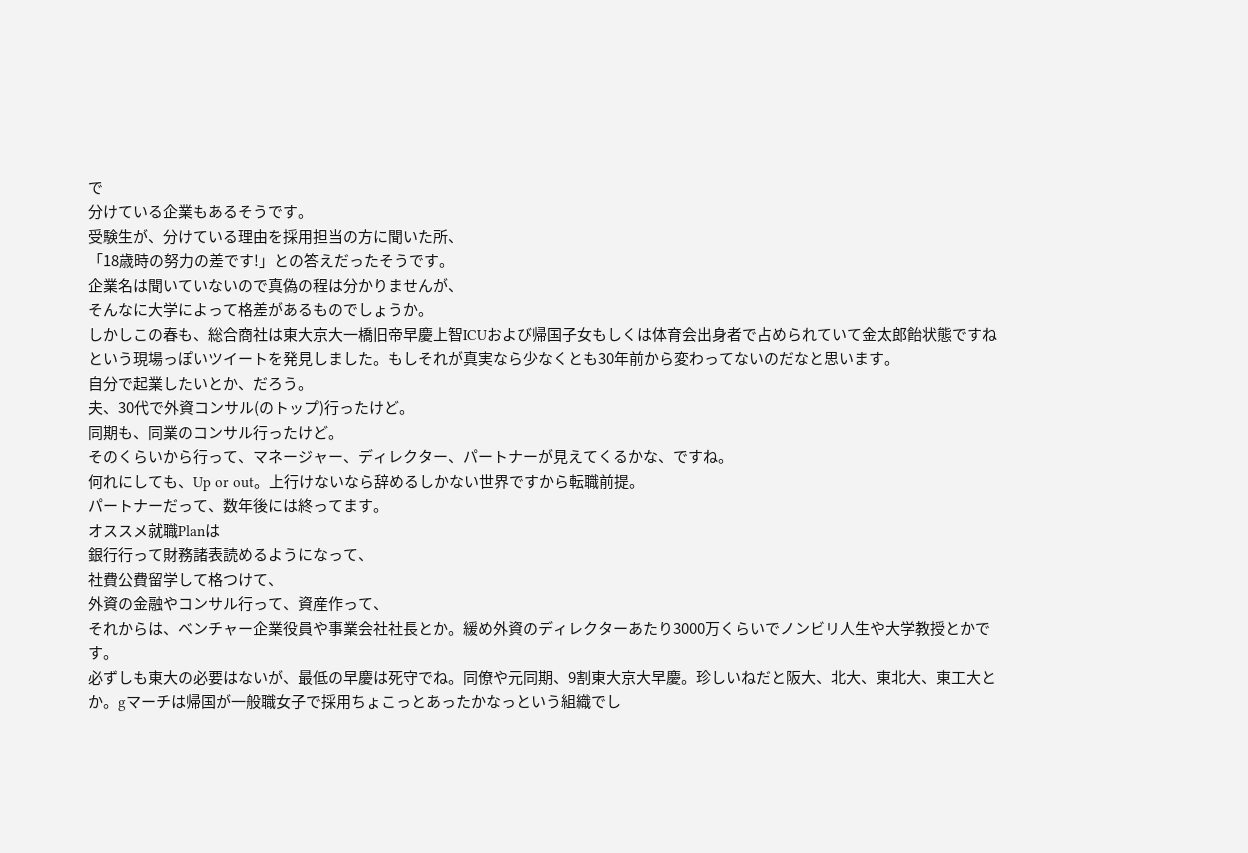で
分けている企業もあるそうです。
受験生が、分けている理由を採用担当の方に聞いた所、
「18歳時の努力の差です!」との答えだったそうです。
企業名は聞いていないので真偽の程は分かりませんが、
そんなに大学によって格差があるものでしょうか。
しかしこの春も、総合商社は東大京大一橋旧帝早慶上智ICUおよび帰国子女もしくは体育会出身者で占められていて金太郎飴状態ですねという現場っぽいツイートを発見しました。もしそれが真実なら少なくとも30年前から変わってないのだなと思います。
自分で起業したいとか、だろう。
夫、30代で外資コンサル(のトップ)行ったけど。
同期も、同業のコンサル行ったけど。
そのくらいから行って、マネージャー、ディレクター、パートナーが見えてくるかな、ですね。
何れにしても、Up or out。上行けないなら辞めるしかない世界ですから転職前提。
パートナーだって、数年後には終ってます。
オススメ就職Planは
銀行行って財務諸表読めるようになって、
社費公費留学して格つけて、
外資の金融やコンサル行って、資産作って、
それからは、ベンチャー企業役員や事業会社社長とか。緩め外資のディレクターあたり3000万くらいでノンビリ人生や大学教授とかです。
必ずしも東大の必要はないが、最低の早慶は死守でね。同僚や元同期、9割東大京大早慶。珍しいねだと阪大、北大、東北大、東工大とか。gマーチは帰国が一般職女子で採用ちょこっとあったかなっという組織でし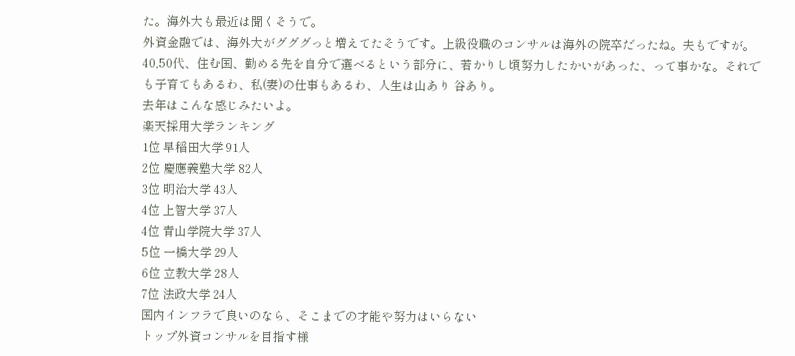た。海外大も最近は聞くそうで。
外資金融では、海外大がグググっと増えてたそうです。上級役職のコンサルは海外の院卒だったね。夫もですが。
40,50代、住む国、勤める先を自分で選べるという部分に、若かりし頃努力したかいがあった、って事かな。それでも子育てもあるわ、私(妻)の仕事もあるわ、人生は山あり 谷あり。
去年はこんな感じみたいよ。
楽天採用大学ランキング
1位 早稲田大学 91人
2位 慶應義塾大学 82人
3位 明治大学 43人
4位 上智大学 37人
4位 青山学院大学 37人
5位 一橋大学 29人
6位 立教大学 28人
7位 法政大学 24人
国内インフラで良いのなら、そこまでの才能や努力はいらない
トップ外資コンサルを目指す様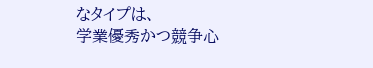なタイプは、
学業優秀かつ競争心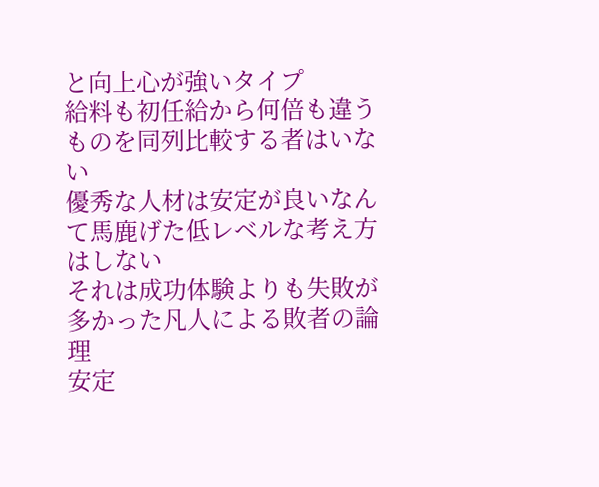と向上心が強いタイプ
給料も初任給から何倍も違うものを同列比較する者はいない
優秀な人材は安定が良いなんて馬鹿げた低レベルな考え方はしない
それは成功体験よりも失敗が多かった凡人による敗者の論理
安定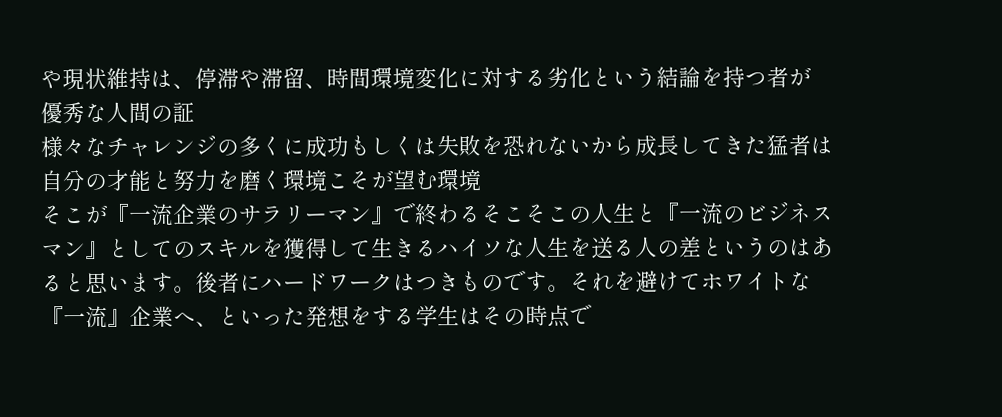や現状維持は、停滞や滞留、時間環境変化に対する劣化という結論を持つ者が
優秀な人間の証
様々なチャレンジの多くに成功もしくは失敗を恐れないから成長してきた猛者は
自分の才能と努力を磨く環境こそが望む環境
そこが『一流企業のサラリーマン』で終わるそこそこの人生と『一流のビジネスマン』としてのスキルを獲得して生きるハイソな人生を送る人の差というのはあると思います。後者にハードワークはつきものです。それを避けてホワイトな『一流』企業へ、といった発想をする学生はその時点で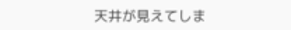天井が見えてしま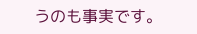うのも事実です。